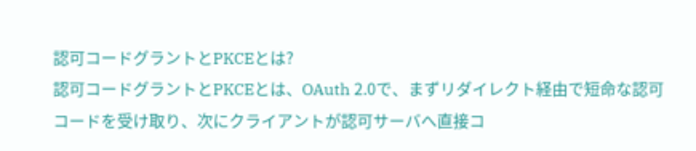認可コードグラントとPKCEとは?
認可コードグラントとPKCEとは、OAuth 2.0で、まずリダイレクト経由で短命な認可コードを受け取り、次にクライアントが認可サーバへ直接コ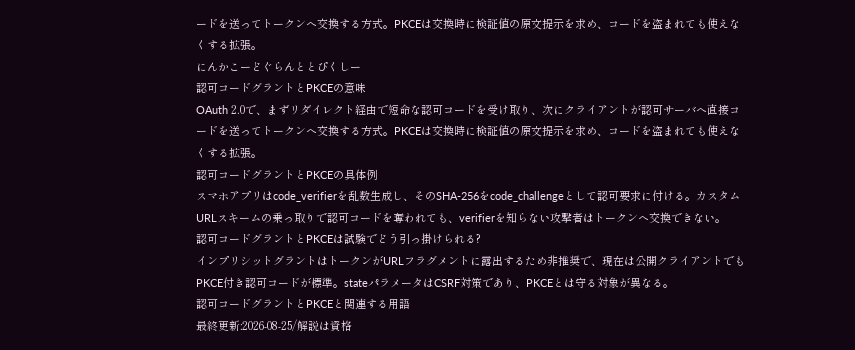ードを送ってトークンへ交換する方式。PKCEは交換時に検証値の原文提示を求め、コードを盗まれても使えなくする拡張。
にんかこーどぐらんととぴくしー
認可コードグラントとPKCEの意味
OAuth 2.0で、まずリダイレクト経由で短命な認可コードを受け取り、次にクライアントが認可サーバへ直接コードを送ってトークンへ交換する方式。PKCEは交換時に検証値の原文提示を求め、コードを盗まれても使えなくする拡張。
認可コードグラントとPKCEの具体例
スマホアプリはcode_verifierを乱数生成し、そのSHA-256をcode_challengeとして認可要求に付ける。カスタムURLスキームの乗っ取りで認可コードを奪われても、verifierを知らない攻撃者はトークンへ交換できない。
認可コードグラントとPKCEは試験でどう引っ掛けられる?
インプリシットグラントはトークンがURLフラグメントに露出するため非推奨で、現在は公開クライアントでもPKCE付き認可コードが標準。stateパラメータはCSRF対策であり、PKCEとは守る対象が異なる。
認可コードグラントとPKCEと関連する用語
最終更新:2026-08-25/解説は資格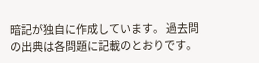暗記が独自に作成しています。 過去問の出典は各問題に記載のとおりです。